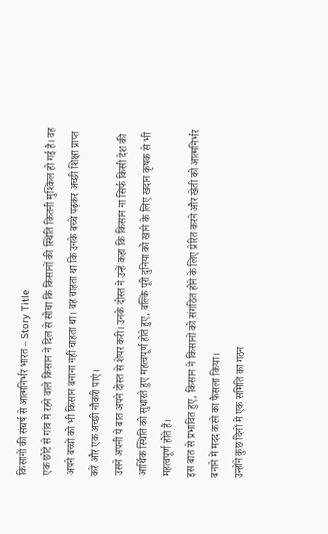किसानों की संघर्ष से आत्मनिर्भर भारत – Story Title
एक छोटे से गांव में रहने वाले किसान ने दिल से सोचा कि किसानों की स्थिति कितनी मुश्किल हो गई है। वह अपने बच्चों को भी किसान बनाना नहीं चाहता था। वह चाहता था कि उनके बच्चे पढ़कर अच्छी शिक्षा प्राप्त करें और एक अच्छी नौकरी पाएं।
उसने अपनी ये बात अपने दोस्त से शेयर करी। उनके दोस्त ने उन्हें कहा कि किसान ना सिर्फ किसी देश की आर्थिक स्थिति को सुधारते हुए महत्वपूर्ण होते हुए, बल्कि पूरी दुनिया को खाने के लिए खदान कृषक से भी महत्वपूर्ण होते हैं।
इस बात से प्रभावित हुए, किसान ने किसानों को संगठित होने के लिए प्रेरित करने और खेती को आत्मनिर्भर बनाने में मदद करने का फैसला किया।
उन्होंने कुछ दिनों में एक समिति का गठन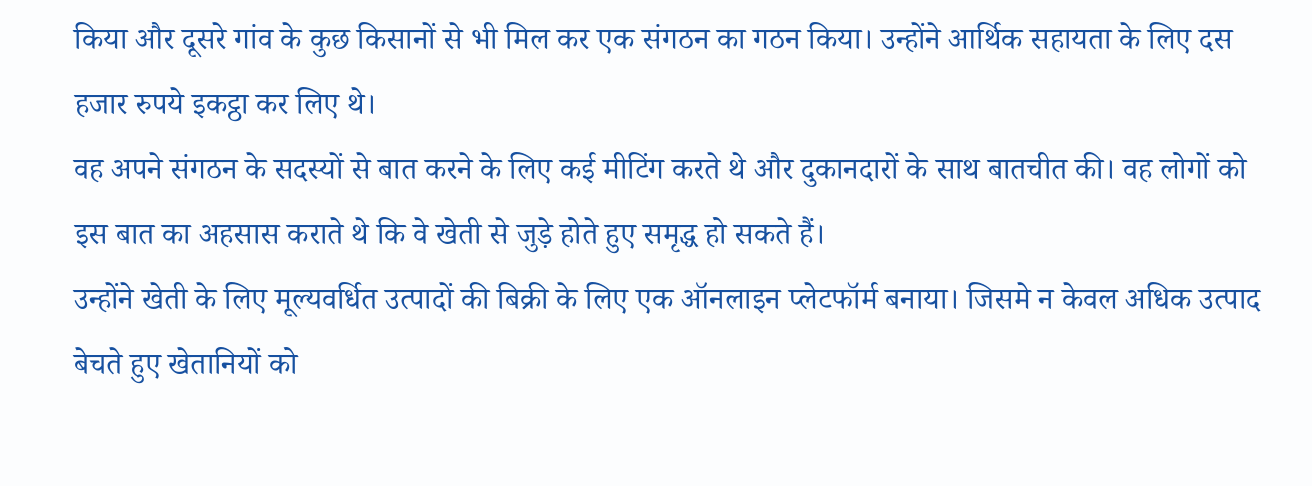किया और दूसरे गांव के कुछ किसानों से भी मिल कर एक संगठन का गठन किया। उन्होंने आर्थिक सहायता के लिए दस हजार रुपये इकट्ठा कर लिए थे।
वह अपने संगठन के सदस्यों से बात करने के लिए कई मीटिंग करते थे और दुकानदारों के साथ बातचीत की। वह लोगों को इस बात का अहसास कराते थे कि वे खेती से जुड़े होते हुए समृद्ध हो सकते हैं।
उन्होंने खेती के लिए मूल्यवर्धित उत्पादों की बिक्री के लिए एक ऑनलाइन प्लेटफॉर्म बनाया। जिसमे न केवल अधिक उत्पाद बेचते हुए खेतानियों को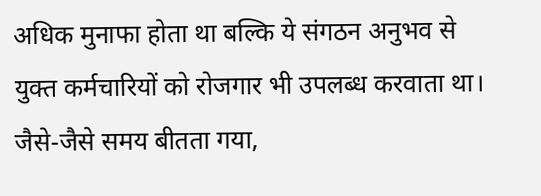अधिक मुनाफा होता था बल्कि ये संगठन अनुभव से युक्त कर्मचारियों को रोजगार भी उपलब्ध करवाता था।
जैसे-जैसे समय बीतता गया,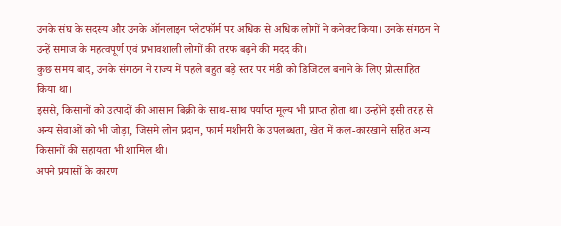उनके संघ के सदस्य और उनके ऑनलाइन प्लेटफॉर्म पर अधिक से अधिक लोगों ने कनेक्ट किया। उनके संगठन ने उन्हें समाज के महत्वपूर्ण एवं प्रभावशाली लोगों की तरफ बढ़ने की मदद की।
कुछ समय बाद, उनके संगठन ने राज्य में पहले बहुत बड़े स्तर पर मंडी को डिजिटल बनाने के लिए प्रोत्साहित किया था।
इससे, किसानों को उत्पादों की आसान बिक्री के साथ-साथ पर्याप्त मूल्य भी प्राप्त होता था। उन्होंने इसी तरह से अन्य सेवाओं को भी जोड़ा, जिसमे लोन प्रदान, फार्म मशीनरी के उपलब्धता, खेत में कल-कारखाने सहित अन्य किसानों की सहायता भी शामिल थी।
अपने प्रयासों के कारण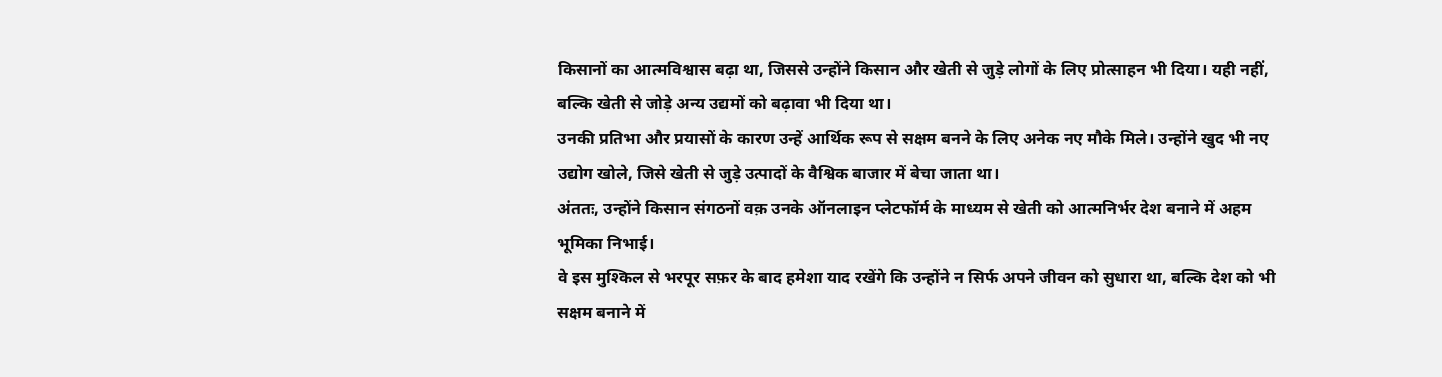किसानों का आत्मविश्वास बढ़ा था, जिससे उन्होंने किसान और खेती से जुड़े लोगों के लिए प्रोत्साहन भी दिया। यही नहीं, बल्कि खेती से जोड़े अन्य उद्यमों को बढ़ावा भी दिया था।
उनकी प्रतिभा और प्रयासों के कारण उन्हें आर्थिक रूप से सक्षम बनने के लिए अनेक नए मौके मिले। उन्होंने खुद भी नए उद्योग खोले, जिसे खेती से जुड़े उत्पादों के वैश्विक बाजार में बेचा जाता था।
अंततः, उन्होंने किसान संगठनों वक़ उनके ऑनलाइन प्लेटफॉर्म के माध्यम से खेती को आत्मनिर्भर देश बनाने में अहम भूमिका निभाई।
वे इस मुश्किल से भरपूर सफ़र के बाद हमेशा याद रखेंगे कि उन्होंने न सिर्फ अपने जीवन को सुधारा था, बल्कि देश को भी सक्षम बनाने में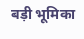बड़ी भूमिका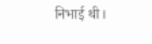निभाई थी।